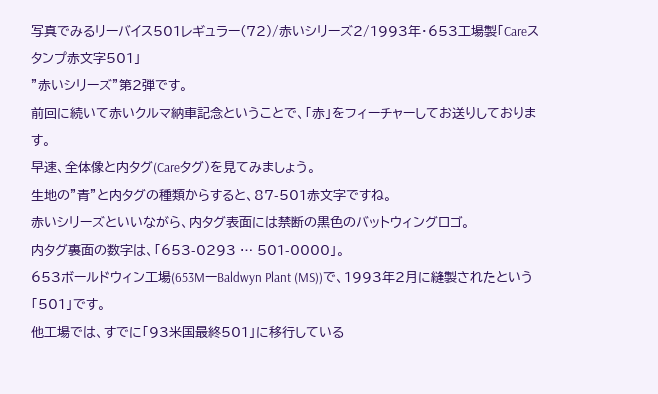写真でみるリーバイス501レギュラー(72)/赤いシリーズ2/1993年・653工場製「Careスタンプ赤文字501」
”赤いシリーズ”第2弾です。
前回に続いて赤いクルマ納車記念ということで、「赤」をフィーチャーしてお送りしております。
早速、全体像と内タグ(Careタグ)を見てみましょう。
生地の”青”と内タグの種類からすると、87-501赤文字ですね。
赤いシリーズといいながら、内タグ表面には禁断の黒色のバットウィングロゴ。
内タグ裏面の数字は、「653-0293 … 501-0000」。
653ボールドウィン工場(653MーBaldwyn Plant (MS))で、1993年2月に縫製されたという「501」です。
他工場では、すでに「93米国最終501」に移行している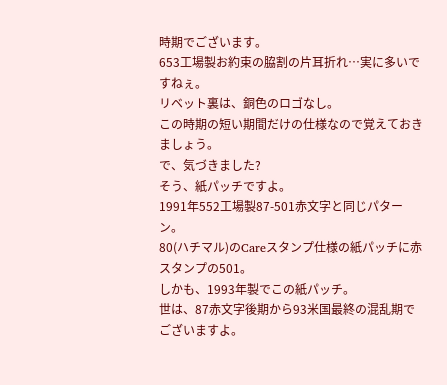時期でございます。
653工場製お約束の脇割の片耳折れ…実に多いですねぇ。
リベット裏は、銅色のロゴなし。
この時期の短い期間だけの仕様なので覚えておきましょう。
で、気づきました?
そう、紙パッチですよ。
1991年552工場製87-501赤文字と同じパターン。
80(ハチマル)のCareスタンプ仕様の紙パッチに赤スタンプの501。
しかも、1993年製でこの紙パッチ。
世は、87赤文字後期から93米国最終の混乱期でございますよ。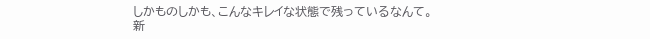しかものしかも、こんなキレイな状態で残っているなんて。
新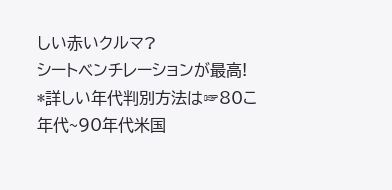しい赤いクルマ?
シートベンチレーションが最高!
*詳しい年代判別方法は☞80こ年代~90年代米国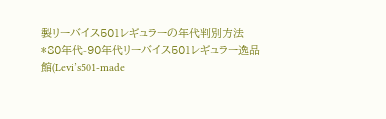製リーバイス501レギュラーの年代判別方法
*80年代-90年代リーバイス501レギュラー逸品館(Levi’s501-made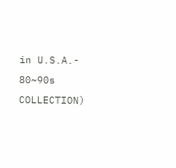in U.S.A.- 80~90s COLLECTION)